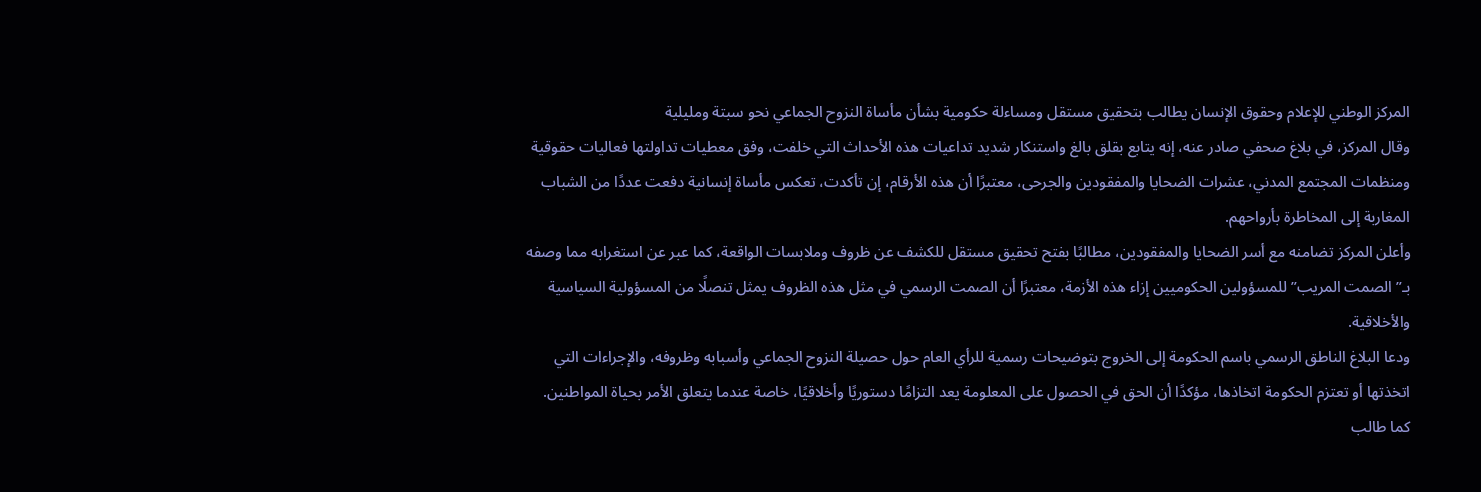المركز الوطني للإعلام وحقوق الإنسان يطالب بتحقيق مستقل ومساءلة حكومية بشأن مأساة النزوح الجماعي نحو سبتة ومليلية
وقال المركز، في بلاغ صحفي صادر عنه، إنه يتابع بقلق بالغ واستنكار شديد تداعيات هذه الأحداث التي خلفت، وفق معطيات تداولتها فعاليات حقوقية ومنظمات المجتمع المدني، عشرات الضحايا والمفقودين والجرحى، معتبرًا أن هذه الأرقام، إن تأكدت، تعكس مأساة إنسانية دفعت عددًا من الشباب المغاربة إلى المخاطرة بأرواحهم.
وأعلن المركز تضامنه مع أسر الضحايا والمفقودين، مطالبًا بفتح تحقيق مستقل للكشف عن ظروف وملابسات الواقعة، كما عبر عن استغرابه مما وصفه بـ”الصمت المريب” للمسؤولين الحكوميين إزاء هذه الأزمة، معتبرًا أن الصمت الرسمي في مثل هذه الظروف يمثل تنصلًا من المسؤولية السياسية والأخلاقية.
ودعا البلاغ الناطق الرسمي باسم الحكومة إلى الخروج بتوضيحات رسمية للرأي العام حول حصيلة النزوح الجماعي وأسبابه وظروفه، والإجراءات التي اتخذتها أو تعتزم الحكومة اتخاذها، مؤكدًا أن الحق في الحصول على المعلومة يعد التزامًا دستوريًا وأخلاقيًا، خاصة عندما يتعلق الأمر بحياة المواطنين.
كما طالب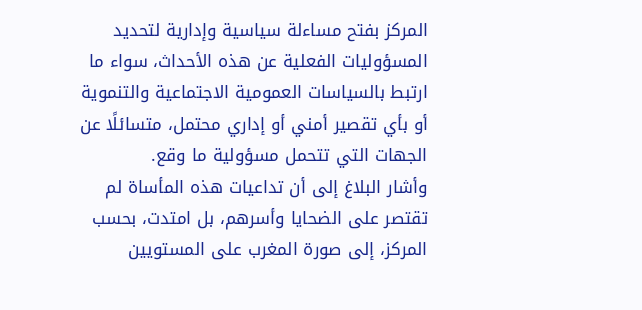المركز بفتح مساءلة سياسية وإدارية لتحديد المسؤوليات الفعلية عن هذه الأحداث، سواء ما ارتبط بالسياسات العمومية الاجتماعية والتنموية أو بأي تقصير أمني أو إداري محتمل، متسائلًا عن الجهات التي تتحمل مسؤولية ما وقع.
وأشار البلاغ إلى أن تداعيات هذه المأساة لم تقتصر على الضحايا وأسرهم، بل امتدت، بحسب المركز، إلى صورة المغرب على المستويين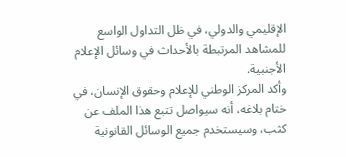الإقليمي والدولي، في ظل التداول الواسع للمشاهد المرتبطة بالأحداث في وسائل الإعلام الأجنبية.
وأكد المركز الوطني للإعلام وحقوق الإنسان، في ختام بلاغه، أنه سيواصل تتبع هذا الملف عن كثب، وسيستخدم جميع الوسائل القانونية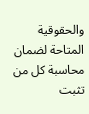والحقوقية المتاحة لضمان محاسبة كل من تثبت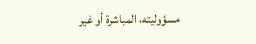مسؤوليته، المباشرة أو غير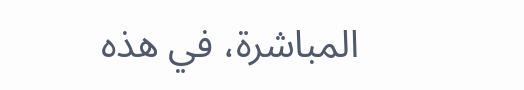المباشرة، في هذه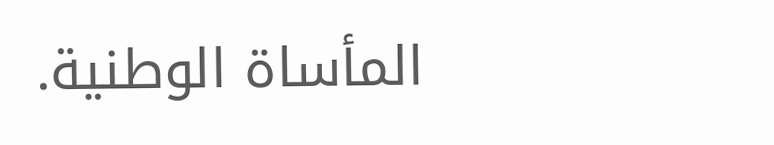المأساة الوطنية.